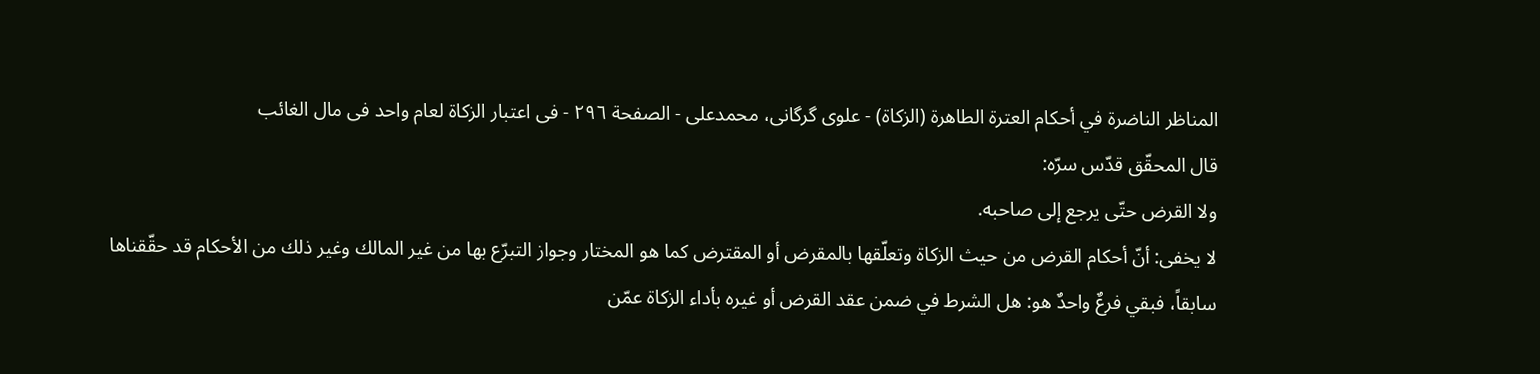المناظر الناضرة في أحکام العترة الطاهرة (الزکاة) - علوی گرگانی، محمدعلی - الصفحة ٢٩٦ - فی اعتبار الزکاة لعام واحد فی مال الغائب
قال المحقّق قدّس سرّه:
ولا القرض حتّى يرجع إلى صاحبه.
لا يخفى: أنّ أحكام القرض من حيث الزكاة وتعلّقها بالمقرض أو المقترض كما هو المختار وجواز التبرّع بها من غير المالك وغير ذلك من الأحكام قد حقّقناها سابقاً، فبقي فرعٌ واحدٌ هو: هل الشرط في ضمن عقد القرض أو غيره بأداء الزكاة عمّن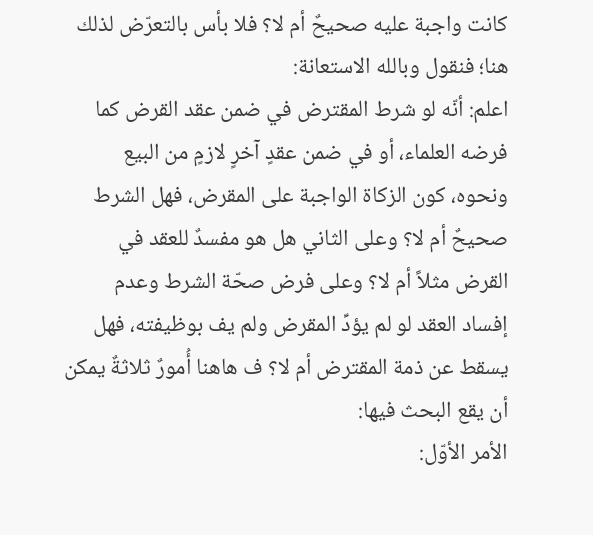كانت واجبة عليه صحيحٌ أم لا؟ فلا بأس بالتعرّض لذلك هنا؛ فنقول وبالله الاستعانة:
اعلم: أنّه لو شرط المقترض في ضمن عقد القرض كما فرضه العلماء، أو في ضمن عقدٍ آخرٍ لازمٍ من البيع ونحوه، كون الزكاة الواجبة على المقرض، فهل الشرط صحيحٌ أم لا؟ وعلى الثاني هل هو مفسدٌ للعقد في القرض مثلاً أم لا؟ وعلى فرض صحّة الشرط وعدم إفساد العقد لو لم يؤدِّ المقرض ولم يف بوظيفته، فهل يسقط عن ذمة المقترض أم لا؟ ف هاهنا أُمورٌ ثلاثةٌ يمكن أن يقع البحث فيها:
الأمر الأوّل: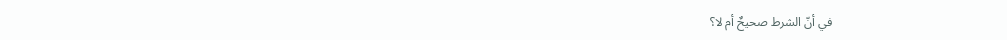في أنّ الشرط صحيحٌ أم لا؟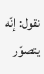نقول: إنّه يتصوّر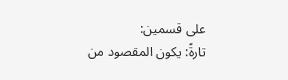على قسمين:
تارةً: يكون المقصود من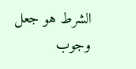الشرط هو جعل وجوب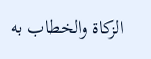الزكاة والخطاب به